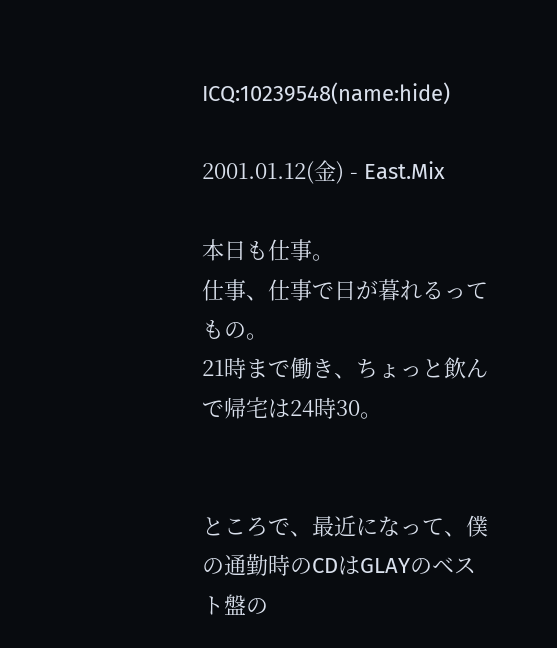ICQ:10239548(name:hide)

2001.01.12(金) - East.Mix

本日も仕事。
仕事、仕事で日が暮れるってもの。
21時まで働き、ちょっと飲んで帰宅は24時30。


ところで、最近になって、僕の通勤時のCDはGLAYのベスト盤の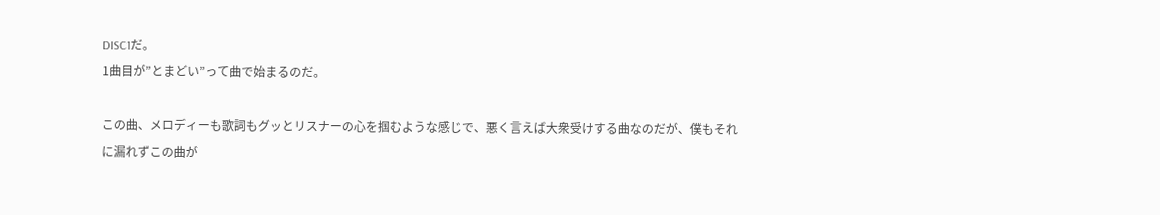DISC1だ。
1曲目が”とまどい”って曲で始まるのだ。

この曲、メロディーも歌詞もグッとリスナーの心を掴むような感じで、悪く言えば大衆受けする曲なのだが、僕もそれに漏れずこの曲が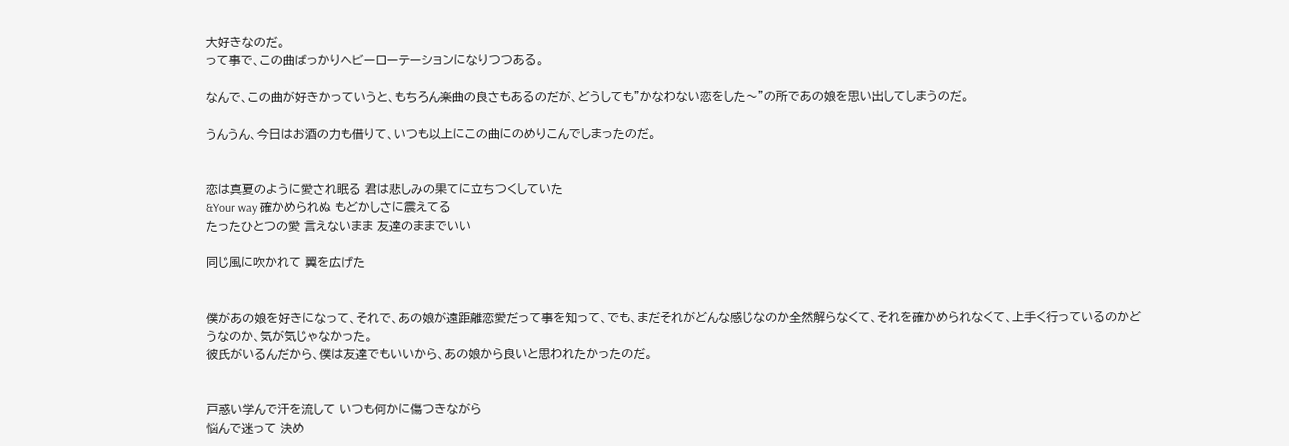大好きなのだ。
って事で、この曲ばっかりヘビーローテーションになりつつある。

なんで、この曲が好きかっていうと、もちろん楽曲の良さもあるのだが、どうしても”かなわない恋をした〜”の所であの娘を思い出してしまうのだ。

うんうん、今日はお酒の力も借りて、いつも以上にこの曲にのめりこんでしまったのだ。


恋は真夏のように愛され眠る 君は悲しみの果てに立ちつくしていた
&Your way 確かめられぬ もどかしさに震えてる
たったひとつの愛 言えないまま 友達のままでいい

同じ風に吹かれて 翼を広げた


僕があの娘を好きになって、それで、あの娘が遠距離恋愛だって事を知って、でも、まだそれがどんな感じなのか全然解らなくて、それを確かめられなくて、上手く行っているのかどうなのか、気が気じゃなかった。
彼氏がいるんだから、僕は友達でもいいから、あの娘から良いと思われたかったのだ。


戸惑い学んで汗を流して いつも何かに傷つきながら
悩んで迷って 決め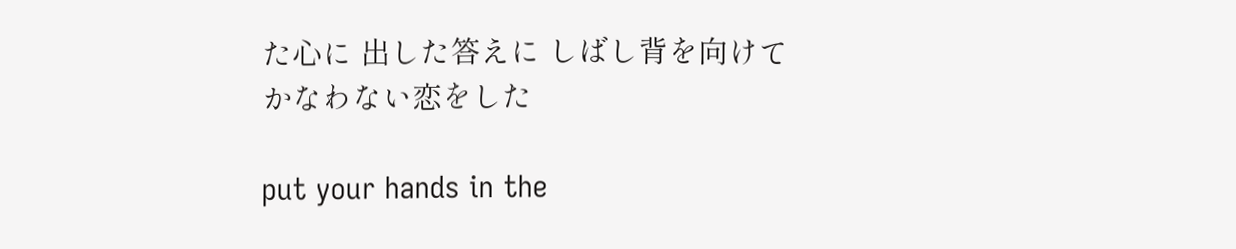た心に 出した答えに しばし背を向けて
かなわない恋をした

put your hands in the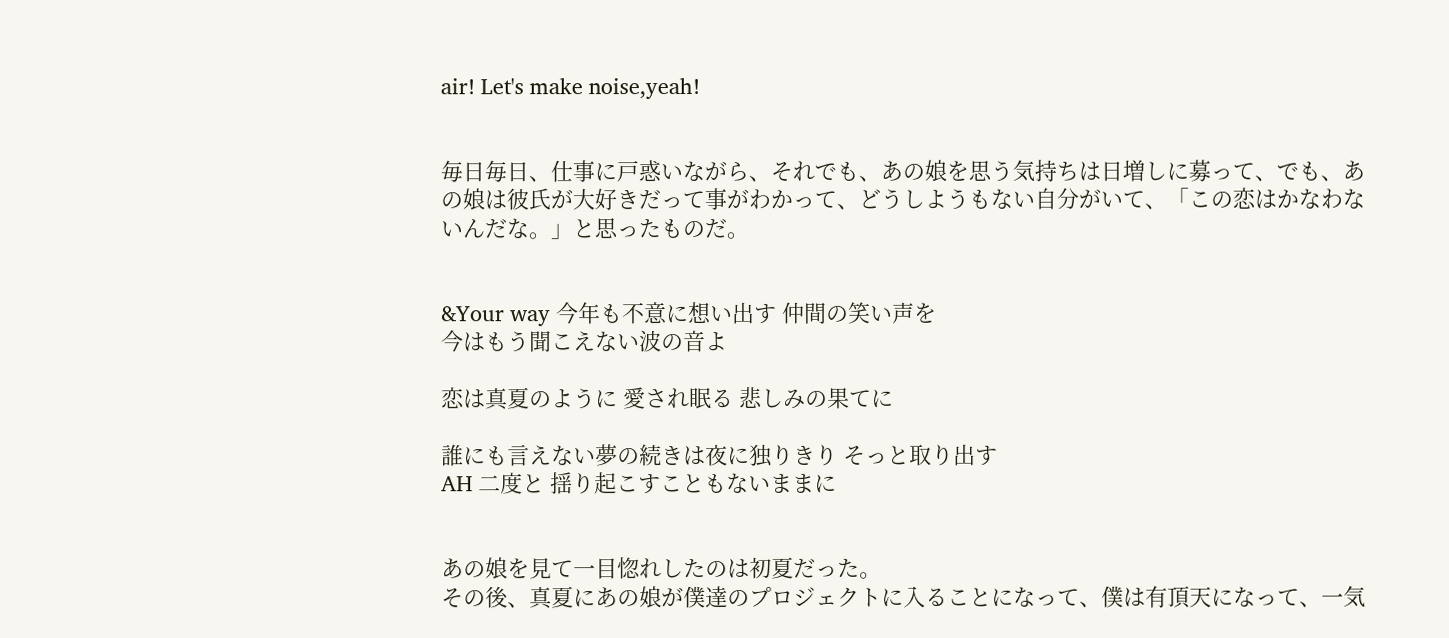air! Let's make noise,yeah!


毎日毎日、仕事に戸惑いながら、それでも、あの娘を思う気持ちは日増しに募って、でも、あの娘は彼氏が大好きだって事がわかって、どうしようもない自分がいて、「この恋はかなわないんだな。」と思ったものだ。


&Your way 今年も不意に想い出す 仲間の笑い声を
今はもう聞こえない波の音よ

恋は真夏のように 愛され眠る 悲しみの果てに

誰にも言えない夢の続きは夜に独りきり そっと取り出す
AH 二度と 揺り起こすこともないままに


あの娘を見て一目惚れしたのは初夏だった。
その後、真夏にあの娘が僕達のプロジェクトに入ることになって、僕は有頂天になって、一気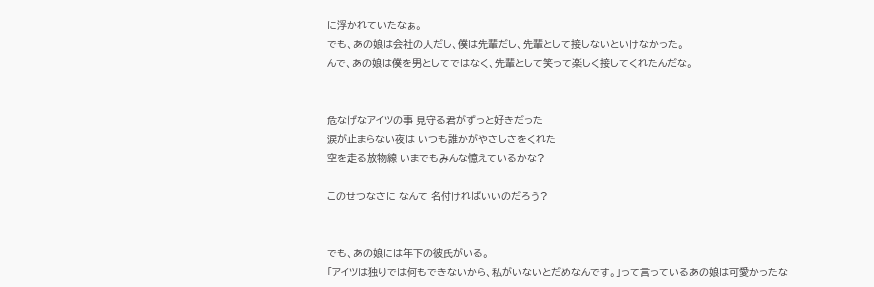に浮かれていたなぁ。
でも、あの娘は会社の人だし、僕は先輩だし、先輩として接しないといけなかった。
んで、あの娘は僕を男としてではなく、先輩として笑って楽しく接してくれたんだな。


危なげなアイツの事 見守る君がずっと好きだった
涙が止まらない夜は いつも誰かがやさしさをくれた
空を走る放物線 いまでもみんな憶えているかな?

このせつなさに なんて 名付ければいいのだろう?


でも、あの娘には年下の彼氏がいる。
「アイツは独りでは何もできないから、私がいないとだめなんです。」って言っているあの娘は可愛かったな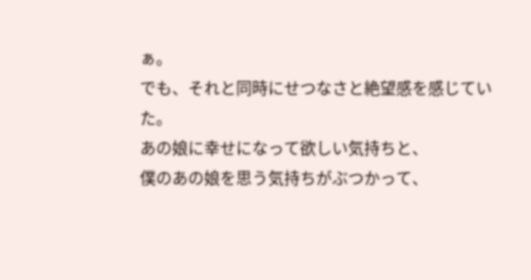ぁ。
でも、それと同時にせつなさと絶望感を感じていた。
あの娘に幸せになって欲しい気持ちと、
僕のあの娘を思う気持ちがぶつかって、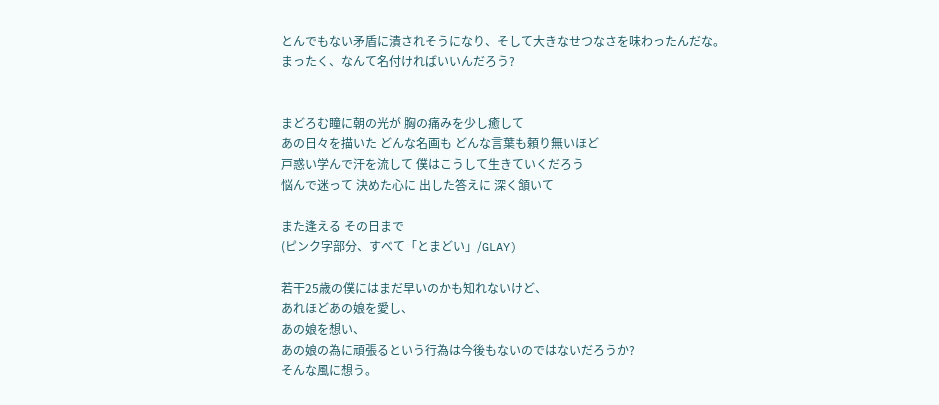とんでもない矛盾に潰されそうになり、そして大きなせつなさを味わったんだな。
まったく、なんて名付ければいいんだろう?


まどろむ瞳に朝の光が 胸の痛みを少し癒して
あの日々を描いた どんな名画も どんな言葉も頼り無いほど
戸惑い学んで汗を流して 僕はこうして生きていくだろう
悩んで迷って 決めた心に 出した答えに 深く頷いて

また逢える その日まで
(ピンク字部分、すべて「とまどい」/GLAY)

若干25歳の僕にはまだ早いのかも知れないけど、
あれほどあの娘を愛し、
あの娘を想い、
あの娘の為に頑張るという行為は今後もないのではないだろうか?
そんな風に想う。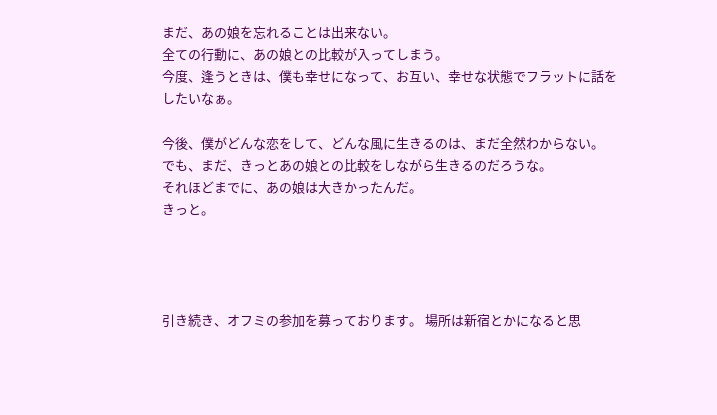まだ、あの娘を忘れることは出来ない。
全ての行動に、あの娘との比較が入ってしまう。
今度、逢うときは、僕も幸せになって、お互い、幸せな状態でフラットに話をしたいなぁ。

今後、僕がどんな恋をして、どんな風に生きるのは、まだ全然わからない。
でも、まだ、きっとあの娘との比較をしながら生きるのだろうな。
それほどまでに、あの娘は大きかったんだ。
きっと。




引き続き、オフミの参加を募っております。 場所は新宿とかになると思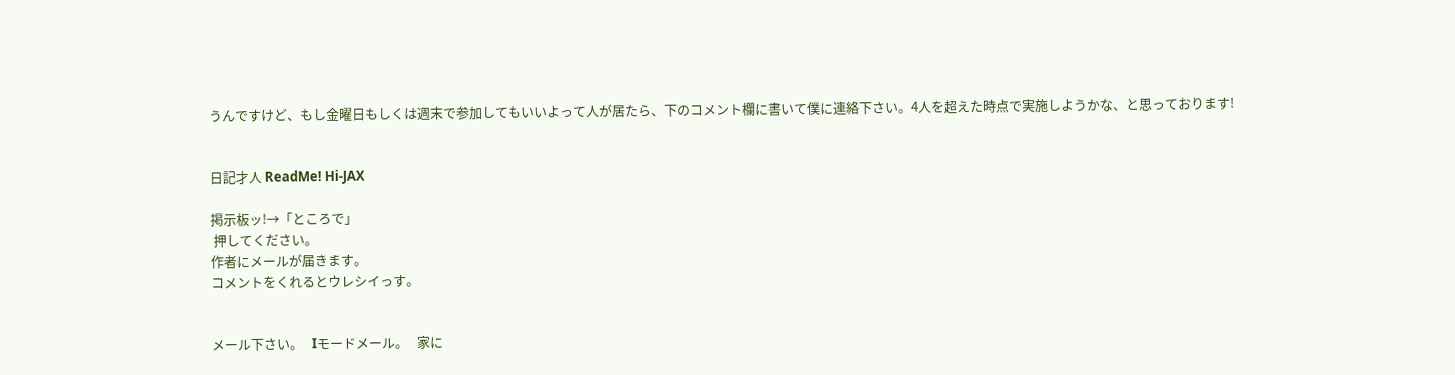うんですけど、もし金曜日もしくは週末で参加してもいいよって人が居たら、下のコメント欄に書いて僕に連絡下さい。4人を超えた時点で実施しようかな、と思っております!


日記才人 ReadMe! Hi-JAX

掲示板ッ!→「ところで」
 押してください。
作者にメールが届きます。
コメントをくれるとウレシイっす。


メール下さい。   Iモードメール。   家に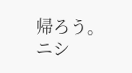帰ろう。   ニシ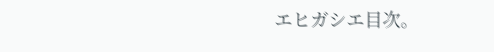エヒガシエ目次。